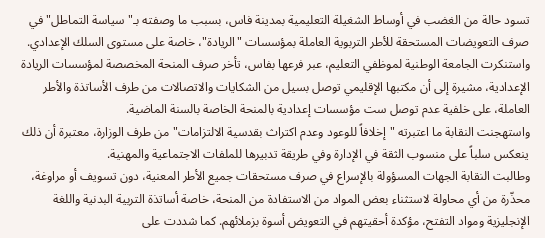تسود حالة من الغضب في أوساط الشغيلة التعليمية بمدينة فاس، بسبب ما وصفته بـ"سياسة التماطل" في صرف التعويضات المستحقة للأطر التربوية العاملة بمؤسسات "الريادة"، خاصة على مستوى السلك الإعدادي.
واستنكرت الجامعة الوطنية لموظفي التعليم، عبر فرعها بفاس، تأخر صرف المنحة المخصصة لمؤسسات الريادة الإعدادية، مشيرة إلى أن مكتبها الإقليمي توصل بسيل من الشكايات والاتصالات من طرف الأساتذة والأطر العاملة، على خلفية عدم توصل ست مؤسسات إعدادية بالمنحة الخاصة بالسنة الماضية.
واستهجنت النقابة ما اعتبرته "إخلافاً للوعود وعدم اكتراث بقدسية الالتزامات" من طرف الوزارة، معتبرة أن ذلك ينعكس سلباً على منسوب الثقة في الإدارة وفي طريقة تدبيرها للملفات الاجتماعية والمهنية.
وطالبت النقابة الجهات المسؤولة بالإسراع في صرف مستحقات جميع الأطر المعنية، دون تسويف أو مراوغة، محذّرة من أي محاولة لاستثناء بعض المواد من الاستفادة من المنحة، خاصة أساتذة التربية البدنية واللغة الإنجليزية ومواد التفتح، مؤكدة أحقيتهم في التعويض أسوة بزملائهم. كما شددت على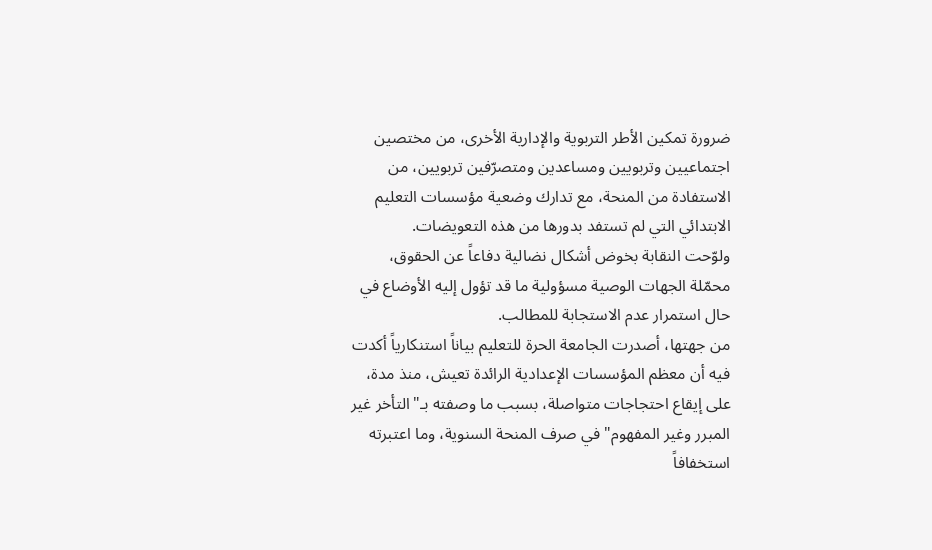ضرورة تمكين الأطر التربوية والإدارية الأخرى، من مختصين اجتماعيين وتربويين ومساعدين ومتصرّفين تربويين، من الاستفادة من المنحة، مع تدارك وضعية مؤسسات التعليم الابتدائي التي لم تستفد بدورها من هذه التعويضات.
ولوّحت النقابة بخوض أشكال نضالية دفاعاً عن الحقوق، محمّلة الجهات الوصية مسؤولية ما قد تؤول إليه الأوضاع في حال استمرار عدم الاستجابة للمطالب.
من جهتها، أصدرت الجامعة الحرة للتعليم بياناً استنكارياً أكدت فيه أن معظم المؤسسات الإعدادية الرائدة تعيش، منذ مدة، على إيقاع احتجاجات متواصلة، بسبب ما وصفته بـ"التأخر غير المبرر وغير المفهوم" في صرف المنحة السنوية، وما اعتبرته استخفافاً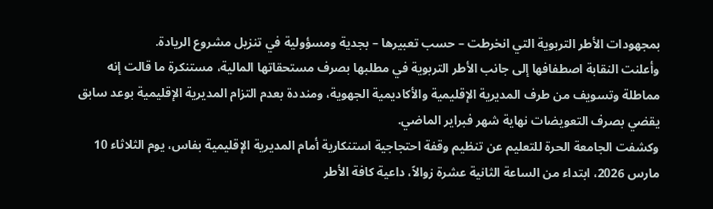بمجهودات الأطر التربوية التي انخرطت – حسب تعبيرها – بجدية ومسؤولية في تنزيل مشروع الريادة.
وأعلنت النقابة اصطفافها إلى جانب الأطر التربوية في مطلبها بصرف مستحقاتها المالية، مستنكرة ما قالت إنه مماطلة وتسويف من طرف المديرية الإقليمية والأكاديمية الجهوية، ومنددة بعدم التزام المديرية الإقليمية بوعد سابق يقضي بصرف التعويضات نهاية شهر فبراير الماضي.
وكشفت الجامعة الحرة للتعليم عن تنظيم وقفة احتجاجية استنكارية أمام المديرية الإقليمية بفاس، يوم الثلاثاء 10 مارس 2026، ابتداء من الساعة الثانية عشرة زوالاً، داعية كافة الأطر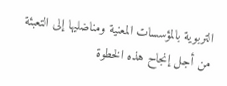التربوية بالمؤسسات المعنية ومناضليها إلى التعبئة من أجل إنجاح هذه الخطوة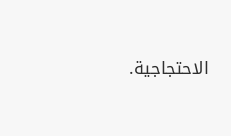الاحتجاجية.